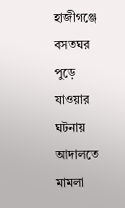হাজীগঞ্জে বসতঘর পুড়ে যাওয়ার ঘটনায় আদালতে মামলা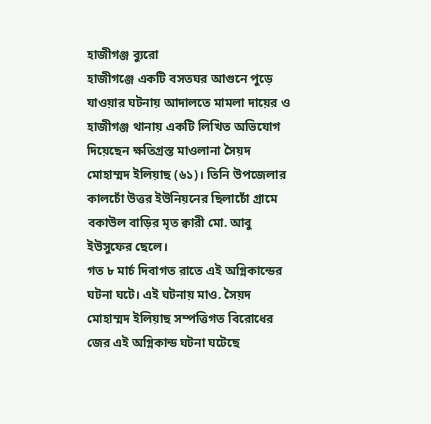হাজীগঞ্জ ব্যুরো
হাজীগঞ্জে একটি বসতঘর আগুনে পুড়ে যাওয়ার ঘটনায় আদালতে মামলা দায়ের ও হাজীগঞ্জ থানায় একটি লিখিত অভিযোগ দিয়েছেন ক্ষতিগ্রস্ত মাওলানা সৈয়দ মোহাম্মদ ইলিয়াছ (৬১)। তিনি উপজেলার কালচোঁ উত্তর ইউনিয়নের ছিলাচোঁ গ্রামে বকাউল বাড়ির মৃত ক্বারী মো. আবু ইউসুফের ছেলে।
গত ৮ মার্চ দিবাগত রাতে এই অগ্নিকান্ডের ঘটনা ঘটে। এই ঘটনায় মাও. সৈয়দ মোহাম্মদ ইলিয়াছ সম্পত্তিগত বিরোধের জের এই অগ্নিকান্ড ঘটনা ঘটেছে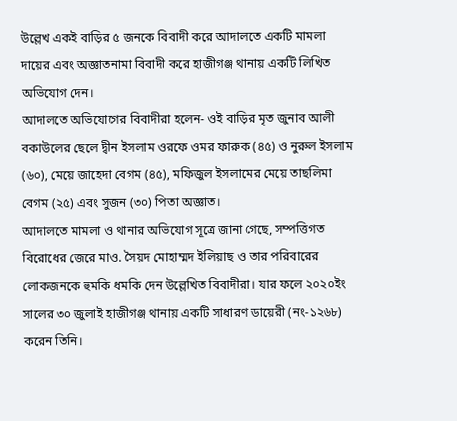উল্লেখ একই বাড়ির ৫ জনকে বিবাদী করে আদালতে একটি মামলা দায়ের এবং অজ্ঞাতনামা বিবাদী করে হাজীগঞ্জ থানায় একটি লিখিত অভিযোগ দেন।
আদালতে অভিযোগের বিবাদীরা হলেন- ওই বাড়ির মৃত জুনাব আলী বকাউলের ছেলে দ্বীন ইসলাম ওরফে ওমর ফারুক (৪৫) ও নুরুল ইসলাম (৬০), মেয়ে জাহেদা বেগম (৪৫), মফিজুল ইসলামের মেয়ে তাছলিমা বেগম (২৫) এবং সুজন (৩০) পিতা অজ্ঞাত।
আদালতে মামলা ও থানার অভিযোগ সূত্রে জানা গেছে, সম্পত্তিগত বিরোধের জেরে মাও. সৈয়দ মোহাম্মদ ইলিয়াছ ও তার পরিবারের লোকজনকে হুমকি ধমকি দেন উল্লেখিত বিবাদীরা। যার ফলে ২০২০ইং সালের ৩০ জুলাই হাজীগঞ্জ থানায় একটি সাধারণ ডায়েরী (নং-১২৬৮) করেন তিনি।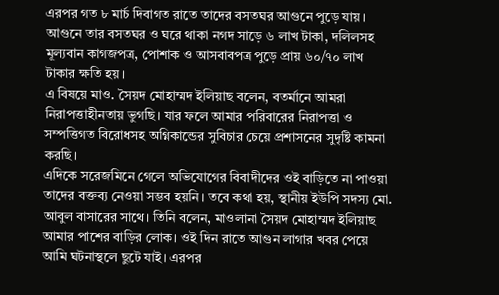এরপর গত ৮ মার্চ দিবাগত রাতে তাদের বসতঘর আগুনে পুড়ে যায়। আগুনে তার বসতঘর ও ঘরে থাকা নগদ সাড়ে ৬ লাখ টাকা, দলিলসহ মূল্যবান কাগজপত্র, পোশাক ও আসবাবপত্র পুড়ে প্রায় ৬০/৭০ লাখ টাকার ক্ষতি হয়।
এ বিষয়ে মাও. সৈয়দ মোহাম্মদ ইলিয়াছ বলেন, বতর্মানে আমরা নিরাপত্তাহীনতায় ভুগছি। যার ফলে আমার পরিবারের নিরাপত্তা ও সম্পত্তিগত বিরোধসহ অগ্নিকান্ডের সুবিচার চেয়ে প্রশাসনের সুদৃষ্টি কামনা করছি।
এদিকে সরেজমিনে গেলে অভিযোগের বিবাদীদের ওই বাড়িতে না পাওয়া তাদের বক্তব্য নেওয়া সম্ভব হয়নি। তবে কথা হয়, স্থানীয় ইউপি সদস্য মো. আবুল বাসারের সাথে। তিনি বলেন, মাওলানা সৈয়দ মোহাম্মদ ইলিয়াছ আমার পাশের বাড়ির লোক। ওই দিন রাতে আগুন লাগার খবর পেয়ে আমি ঘটনাস্থলে ছুটে যাই। এরপর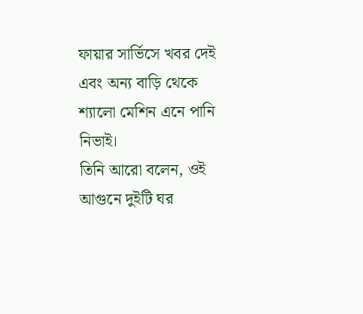ফায়ার সার্ভিসে খবর দেই এবং অন্য বাড়ি থেকে শ্যালো মেশিন এনে পানি নিভাই।
তিনি আরো বলেন, ওই আগুনে দুইটি ঘর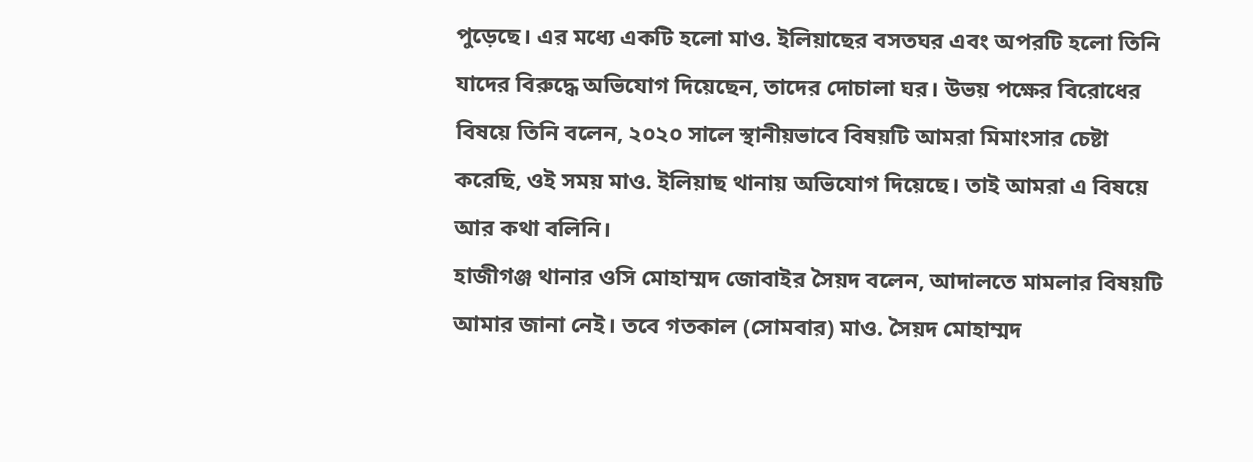পুড়েছে। এর মধ্যে একটি হলো মাও. ইলিয়াছের বসতঘর এবং অপরটি হলো তিনি যাদের বিরুদ্ধে অভিযোগ দিয়েছেন, তাদের দোচালা ঘর। উভয় পক্ষের বিরোধের বিষয়ে তিনি বলেন, ২০২০ সালে স্থানীয়ভাবে বিষয়টি আমরা মিমাংসার চেষ্টা করেছি, ওই সময় মাও. ইলিয়াছ থানায় অভিযোগ দিয়েছে। তাই আমরা এ বিষয়ে আর কথা বলিনি।
হাজীগঞ্জ থানার ওসি মোহাম্মদ জোবাইর সৈয়দ বলেন, আদালতে মামলার বিষয়টি আমার জানা নেই। তবে গতকাল (সোমবার) মাও. সৈয়দ মোহাম্মদ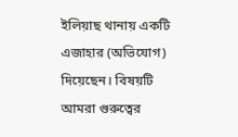ইলিয়াছ থানায় একটি এজাহার (অভিযোগ) দিয়েছেন। বিষয়টি আমরা গুরুত্বের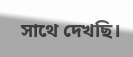সাথে দেখছি।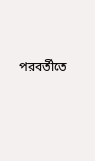পরবর্তীতে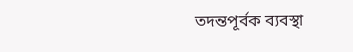তদন্তপূর্বক ব্যবস্থা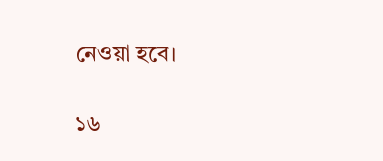নেওয়া হবে।

১৬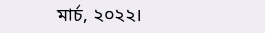মার্চ, ২০২২।